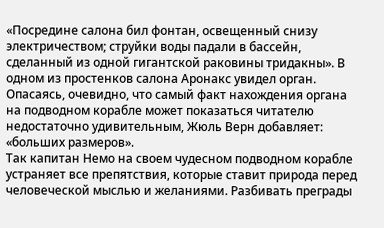«Посредине салона бил фонтан, освещенный снизу электричеством; струйки воды падали в бассейн, сделанный из одной гигантской раковины тридакны». В одном из простенков салона Аронакс увидел орган. Опасаясь, очевидно, что самый факт нахождения органа на подводном корабле может показаться читателю недостаточно удивительным, Жюль Верн добавляет: «больших размеров».
Так капитан Немо на своем чудесном подводном корабле устраняет все препятствия, которые ставит природа перед человеческой мыслью и желаниями. Разбивать преграды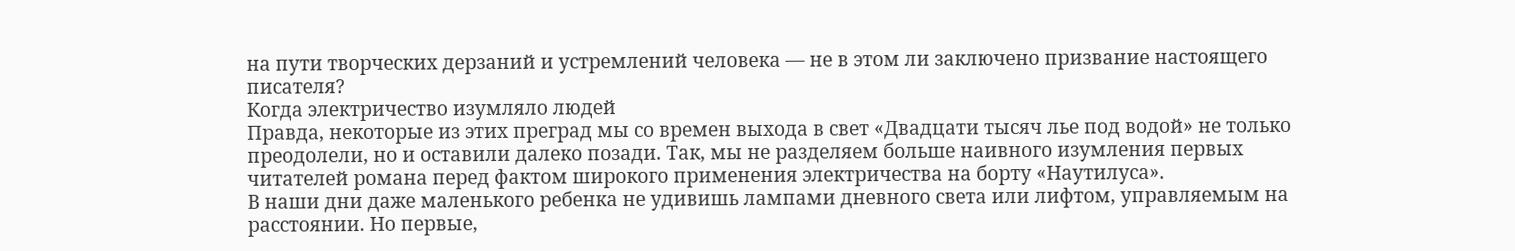на пути творческих дерзаний и устремлений человека — не в этом ли заключено призвание настоящего писателя?
Когда электричество изумляло людей
Правда, некоторые из этих преград мы со времен выхода в свет «Двадцати тысяч лье под водой» не только преодолели, но и оставили далеко позади. Так, мы не разделяем больше наивного изумления первых читателей романа перед фактом широкого применения электричества на борту «Наутилуса».
В наши дни даже маленького ребенка не удивишь лампами дневного света или лифтом, управляемым на расстоянии. Но первые,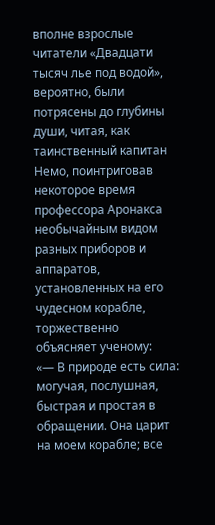вполне взрослые читатели «Двадцати тысяч лье под водой», вероятно, были потрясены до глубины души, читая, как таинственный капитан Немо, поинтриговав некоторое время профессора Аронакса необычайным видом разных приборов и аппаратов, установленных на его чудесном корабле, торжественно объясняет ученому:
«— В природе есть сила: могучая, послушная, быстрая и простая в обращении. Она царит на моем корабле; все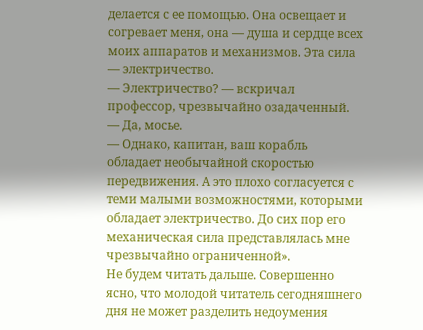делается с ее помощью. Она освещает и согревает меня, она — душа и сердце всех моих аппаратов и механизмов. Эта сила — электричество.
— Электричество? — вскричал профессор, чрезвычайно озадаченный.
— Да, мосье.
— Однако, капитан, ваш корабль обладает необычайной скоростью передвижения. А это плохо согласуется с теми малыми возможностями, которыми обладает электричество. До сих пор его механическая сила представлялась мне чрезвычайно ограниченной».
Не будем читать дальше. Совершенно ясно, что молодой читатель сегодняшнего дня не может разделить недоумения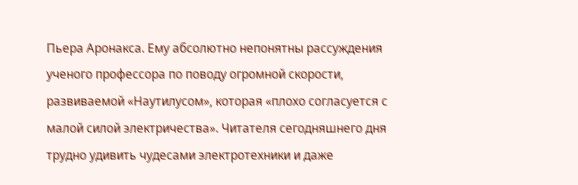Пьера Аронакса. Ему абсолютно непонятны рассуждения ученого профессора по поводу огромной скорости, развиваемой «Наутилусом», которая «плохо согласуется с малой силой электричества». Читателя сегодняшнего дня трудно удивить чудесами электротехники и даже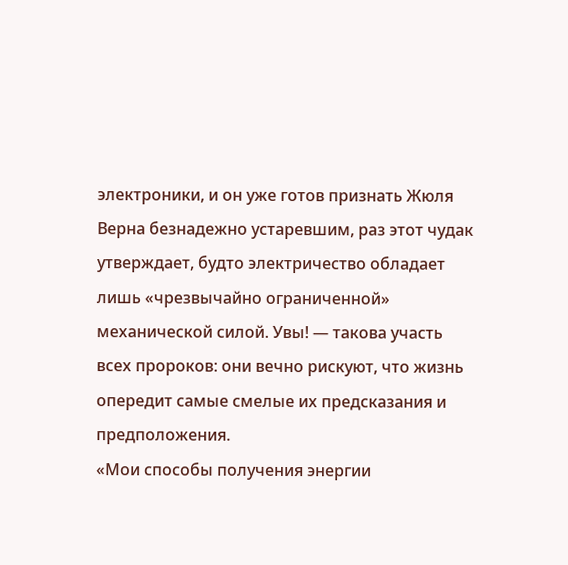электроники, и он уже готов признать Жюля Верна безнадежно устаревшим, раз этот чудак утверждает, будто электричество обладает лишь «чрезвычайно ограниченной» механической силой. Увы! — такова участь всех пророков: они вечно рискуют, что жизнь опередит самые смелые их предсказания и предположения.
«Мои способы получения энергии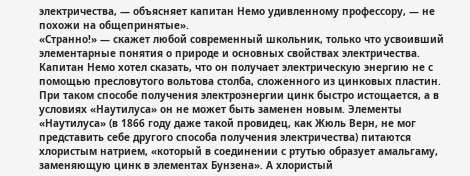электричества, — объясняет капитан Немо удивленному профессору, — не похожи на общепринятые».
«Странно!» — скажет любой современный школьник, только что усвоивший элементарные понятия о природе и основных свойствах электричества.
Капитан Немо хотел сказать, что он получает электрическую энергию не с помощью пресловутого вольтова столба, сложенного из цинковых пластин. При таком способе получения электроэнергии цинк быстро истощается, а в условиях «Наутилуса» он не может быть заменен новым. Элементы «Наутилуса» (в 1866 году даже такой провидец, как Жюль Верн, не мог представить себе другого способа получения электричества) питаются хлористым натрием, «который в соединении с ртутью образует амальгаму, заменяющую цинк в элементах Бунзена». А хлористый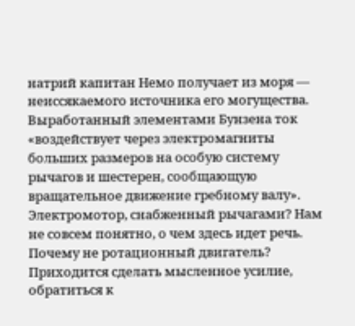натрий капитан Немо получает из моря — неиссякаемого источника его могущества.
Выработанный элементами Бунзена ток «воздействует через электромагниты больших размеров на особую систему рычагов и шестерен, сообщающую вращательное движение гребному валу».
Электромотор, снабженный рычагами? Нам не совсем понятно, о чем здесь идет речь. Почему не ротационный двигатель? Приходится сделать мысленное усилие, обратиться к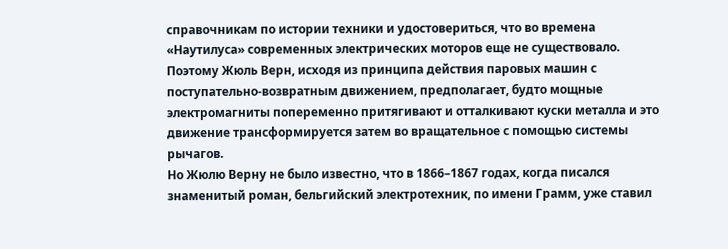справочникам по истории техники и удостовериться, что во времена «Наутилуса» современных электрических моторов еще не существовало. Поэтому Жюль Верн, исходя из принципа действия паровых машин с поступательно-возвратным движением, предполагает, будто мощные электромагниты попеременно притягивают и отталкивают куски металла и это движение трансформируется затем во вращательное с помощью системы рычагов.
Но Жюлю Верну не было известно, что в 1866–1867 годах, когда писался знаменитый роман, бельгийский электротехник, по имени Грамм, уже ставил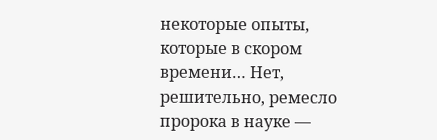некоторые опыты, которые в скором времени… Нет, решительно, ремесло пророка в науке —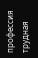профессия трудная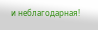и неблагодарная!